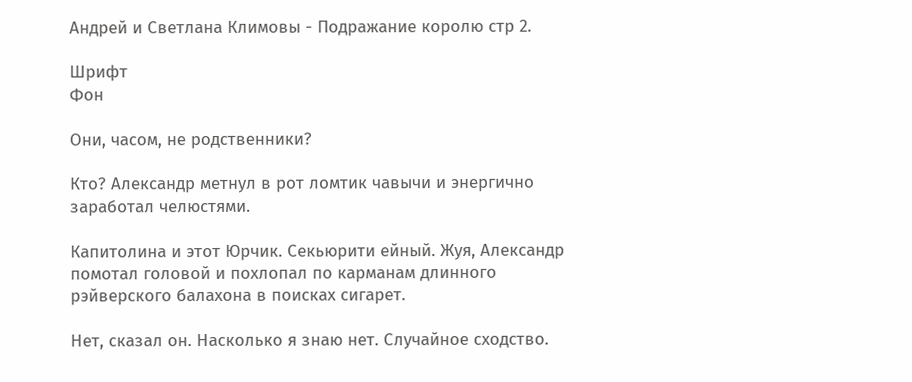Андрей и Светлана Климовы - Подражание королю стр 2.

Шрифт
Фон

Они, часом, не родственники?

Кто? Александр метнул в рот ломтик чавычи и энергично заработал челюстями.

Капитолина и этот Юрчик. Секьюрити ейный. Жуя, Александр помотал головой и похлопал по карманам длинного рэйверского балахона в поисках сигарет.

Нет, сказал он. Насколько я знаю нет. Случайное сходство.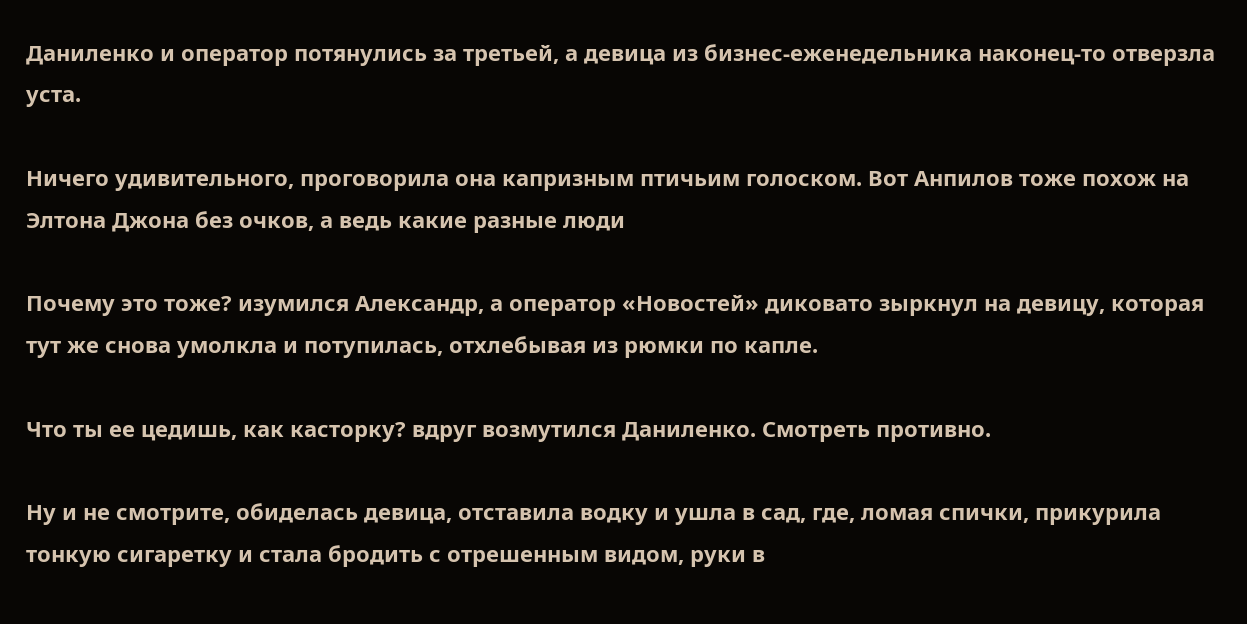Даниленко и оператор потянулись за третьей, а девица из бизнес-еженедельника наконец-то отверзла уста.

Ничего удивительного, проговорила она капризным птичьим голоском. Вот Анпилов тоже похож на Элтона Джона без очков, а ведь какие разные люди

Почему это тоже? изумился Александр, а оператор «Новостей» диковато зыркнул на девицу, которая тут же снова умолкла и потупилась, отхлебывая из рюмки по капле.

Что ты ее цедишь, как касторку? вдруг возмутился Даниленко. Смотреть противно.

Ну и не смотрите, обиделась девица, отставила водку и ушла в сад, где, ломая спички, прикурила тонкую сигаретку и стала бродить с отрешенным видом, руки в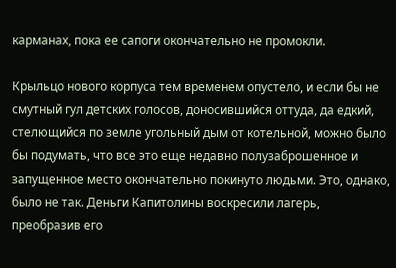карманах, пока ее сапоги окончательно не промокли.

Крыльцо нового корпуса тем временем опустело, и если бы не смутный гул детских голосов, доносившийся оттуда, да едкий, стелющийся по земле угольный дым от котельной, можно было бы подумать, что все это еще недавно полузаброшенное и запущенное место окончательно покинуто людьми. Это, однако, было не так. Деньги Капитолины воскресили лагерь, преобразив его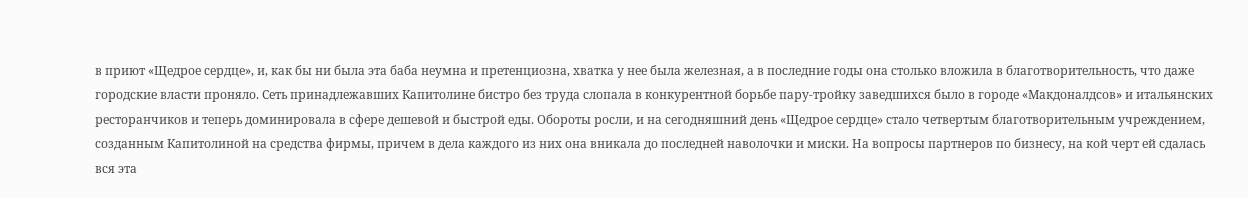в приют «Щедрое сердце», и, как бы ни была эта баба неумна и претенциозна, хватка у нее была железная, а в последние годы она столько вложила в благотворительность, что даже городские власти проняло. Сеть принадлежавших Капитолине бистро без труда слопала в конкурентной борьбе пару-тройку заведшихся было в городе «Макдоналдсов» и итальянских ресторанчиков и теперь доминировала в сфере дешевой и быстрой еды. Обороты росли, и на сегодняшний день «Щедрое сердце» стало четвертым благотворительным учреждением, созданным Капитолиной на средства фирмы, причем в дела каждого из них она вникала до последней наволочки и миски. На вопросы партнеров по бизнесу, на кой черт ей сдалась вся эта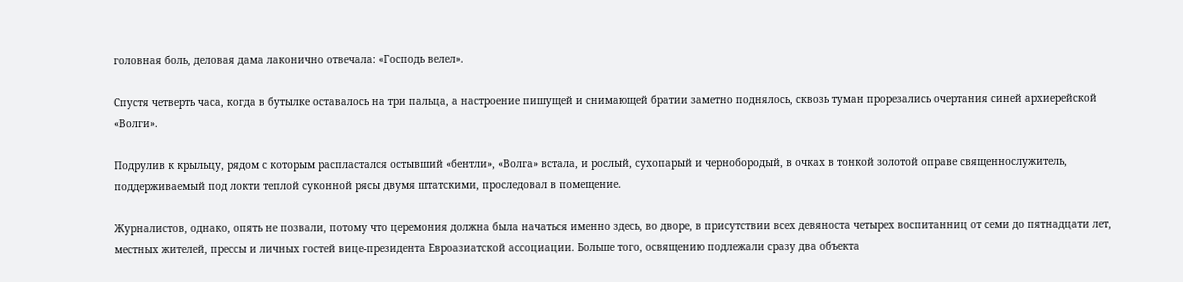головная боль, деловая дама лаконично отвечала: «Господь велел».

Спустя четверть часа, когда в бутылке оставалось на три пальца, а настроение пишущей и снимающей братии заметно поднялось, сквозь туман прорезались очертания синей архиерейской «Волги».

Подрулив к крыльцу, рядом с которым распластался остывший «бентли», «Волга» встала, и рослый, сухопарый и чернобородый, в очках в тонкой золотой оправе священнослужитель, поддерживаемый под локти теплой суконной рясы двумя штатскими, проследовал в помещение.

Журналистов, однако, опять не позвали, потому что церемония должна была начаться именно здесь, во дворе, в присутствии всех девяноста четырех воспитанниц от семи до пятнадцати лет, местных жителей, прессы и личных гостей вице-президента Евроазиатской ассоциации. Больше того, освящению подлежали сразу два объекта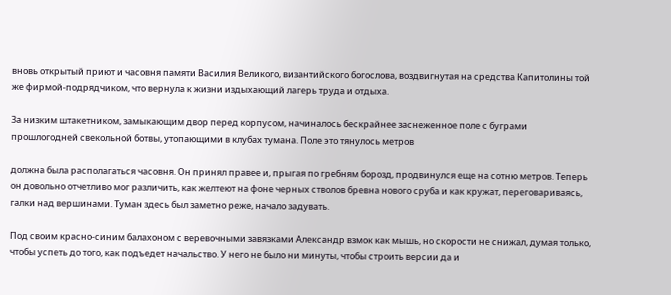вновь открытый приют и часовня памяти Василия Великого, византийского богослова, воздвигнутая на средства Капитолины той же фирмой-подрядчиком, что вернула к жизни издыхающий лагерь труда и отдыха.

За низким штакетником, замыкающим двор перед корпусом, начиналось бескрайнее заснеженное поле с буграми прошлогодней свекольной ботвы, утопающими в клубах тумана. Поле это тянулось метров

должна была располагаться часовня. Он принял правее и, прыгая по гребням борозд, продвинулся еще на сотню метров. Теперь он довольно отчетливо мог различить, как желтеют на фоне черных стволов бревна нового сруба и как кружат, переговариваясь, галки над вершинами. Туман здесь был заметно реже, начало задувать.

Под своим красно-синим балахоном с веревочными завязками Александр взмок как мышь, но скорости не снижал, думая только, чтобы успеть до того, как подъедет начальство. У него не было ни минуты, чтобы строить версии да и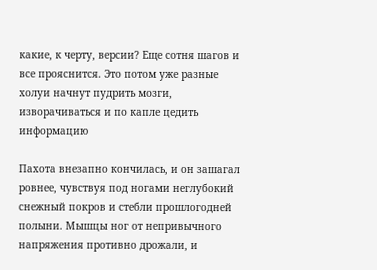какие, к черту, версии? Еще сотня шагов и все прояснится. Это потом уже разные холуи начнут пудрить мозги, изворачиваться и по капле цедить информацию

Пахота внезапно кончилась, и он зашагал ровнее, чувствуя под ногами неглубокий снежный покров и стебли прошлогодней полыни. Мышцы ног от непривычного напряжения противно дрожали, и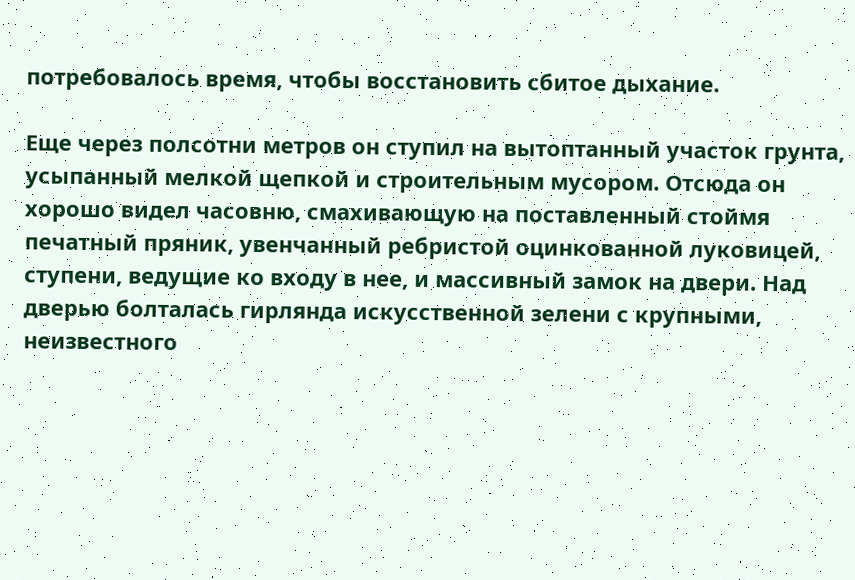потребовалось время, чтобы восстановить сбитое дыхание.

Еще через полсотни метров он ступил на вытоптанный участок грунта, усыпанный мелкой щепкой и строительным мусором. Отсюда он хорошо видел часовню, смахивающую на поставленный стоймя печатный пряник, увенчанный ребристой оцинкованной луковицей, ступени, ведущие ко входу в нее, и массивный замок на двери. Над дверью болталась гирлянда искусственной зелени с крупными, неизвестного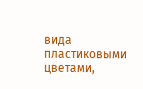вида пластиковыми цветами,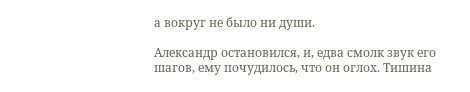а вокруг не было ни души.

Александр остановился, и, едва смолк звук его шагов, ему почудилось, что он оглох. Тишина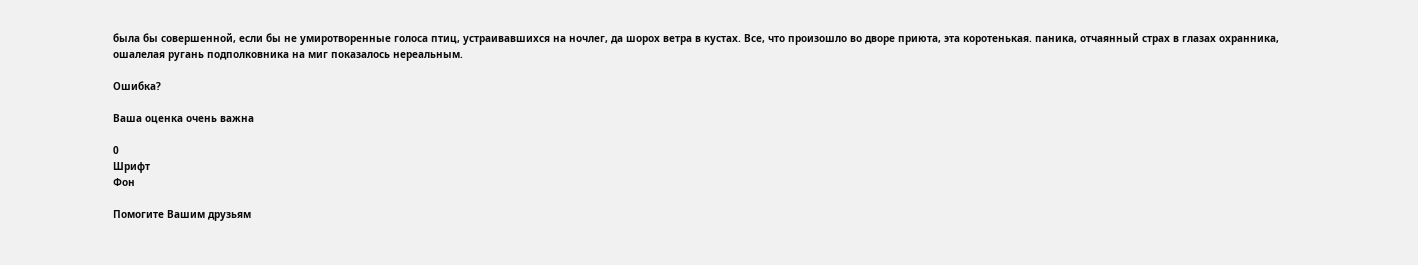была бы совершенной, если бы не умиротворенные голоса птиц, устраивавшихся на ночлег, да шорох ветра в кустах. Все, что произошло во дворе приюта, эта коротенькая. паника, отчаянный страх в глазах охранника, ошалелая ругань подполковника на миг показалось нереальным.

Ошибка?

Ваша оценка очень важна

0
Шрифт
Фон

Помогите Вашим друзьям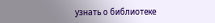узнать о библиотеке